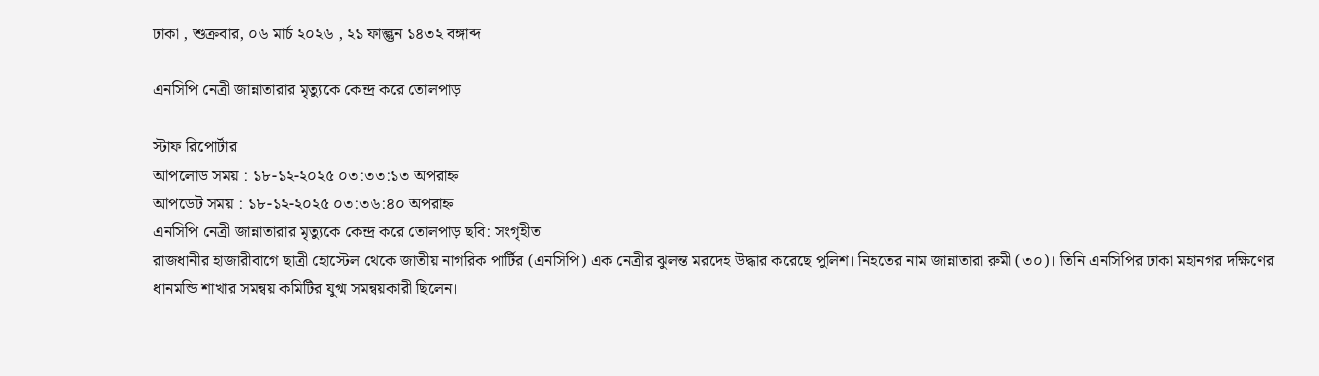ঢাকা , শুক্রবার, ০৬ মার্চ ২০২৬ , ২১ ফাল্গুন ১৪৩২ বঙ্গাব্দ

এনসিপি নেত্রী জান্নাতারার মৃত্যুকে কেন্দ্র করে তোলপাড়

স্টাফ রিপোর্টার
আপলোড সময় : ১৮-১২-২০২৫ ০৩:৩৩:১৩ অপরাহ্ন
আপডেট সময় : ১৮-১২-২০২৫ ০৩:৩৬:৪০ অপরাহ্ন
এনসিপি নেত্রী জান্নাতারার মৃত্যুকে কেন্দ্র করে তোলপাড় ছবি: সংগৃহীত
রাজধানীর হাজারীবাগে ছাত্রী হোস্টেল থেকে জাতীয় নাগরিক পার্টির (এনসিপি) এক নেত্রীর ঝুলন্ত মরদেহ উদ্ধার করেছে পুলিশ। নিহতের নাম জান্নাতারা রুমী (৩০)। তিনি এনসিপির ঢাকা মহানগর দক্ষিণের ধানমন্ডি শাখার সমন্বয় কমিটির যুগ্ম সমন্বয়কারী ছিলেন।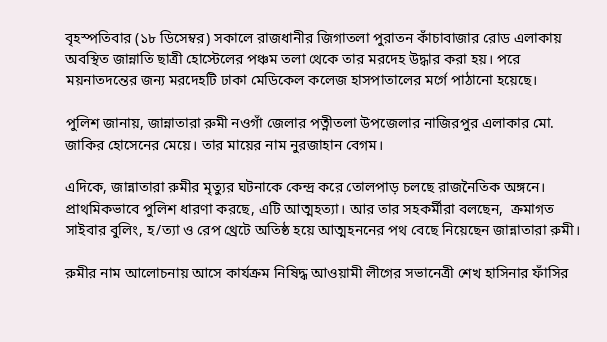বৃহস্পতিবার (১৮ ডিসেম্বর) সকালে রাজধানীর জিগাতলা পুরাতন কাঁচাবাজার রোড এলাকায় অবস্থিত জান্নাতি ছাত্রী হোস্টেলের পঞ্চম তলা থেকে তার মরদেহ উদ্ধার করা হয়। পরে ময়নাতদন্তের জন্য মরদেহটি ঢাকা মেডিকেল কলেজ হাসপাতালের মর্গে পাঠানো হয়েছে।

পুলিশ জানায়, জান্নাতারা রুমী নওগাঁ জেলার পত্নীতলা উপজেলার নাজিরপুর এলাকার মো. জাকির হোসেনের মেয়ে। তার মায়ের নাম নুরজাহান বেগম।

এদিকে, জান্নাতারা রুমীর মৃত্যুর ঘটনাকে কেন্দ্র করে তোলপাড় চলছে রাজনৈতিক অঙ্গনে। প্রাথমিকভাবে পুলিশ ধারণা করছে, এটি আত্মহত্যা। আর তার সহকর্মীরা বলছেন,  ক্রমাগত সাইবার বুলিং, হ/ত্যা ও রেপ থ্রেটে অতিষ্ঠ হয়ে আত্মহননের পথ বেছে নিয়েছেন জান্নাতারা রুমী।

রুমীর নাম আলোচনায় আসে কার্যক্রম নিষিদ্ধ আওয়ামী লীগের সভানেত্রী শেখ হাসিনার ফাঁসির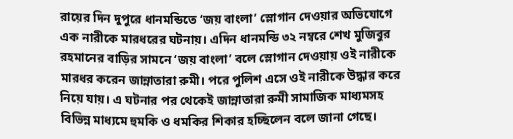রায়ের দিন দুপুরে ধানমন্ডিতে ‘জয় বাংলা’ স্লোগান দেওয়ার অভিযোগে এক নারীকে মারধরের ঘটনায়। এদিন ধানমন্ডি ৩২ নম্বরে শেখ মুজিবুর রহমানের বাড়ির সামনে ‘জয় বাংলা’ বলে স্লোগান দেওয়ায় ওই নারীকে মারধর করেন জান্নাতারা রুমী। পরে পুলিশ এসে ওই নারীকে উদ্ধার করে নিয়ে যায়। এ ঘটনার পর থেকেই জান্নাতারা রুমী সামাজিক মাধ্যমসহ বিভিন্ন মাধ্যমে হুমকি ও ধমকির শিকার হচ্ছিলেন বলে জানা গেছে।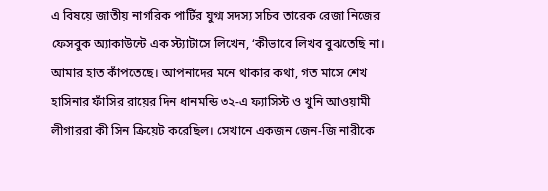এ বিষয়ে জাতীয় নাগরিক পার্টির যুগ্ম সদস্য সচিব তারেক রেজা নিজের ফেসবুক অ্যাকাউন্টে এক স্ট্যাটাসে লিখেন, ‘কীভাবে লিখব বুঝতেছি না। আমার হাত কাঁপতেছে। আপনাদের মনে থাকার কথা, গত মাসে শেখ হাসিনার ফাঁসির রায়ের দিন ধানমন্ডি ৩২-এ ফ্যাসিস্ট ও খুনি আওয়ামী লীগাররা কী সিন ক্রিয়েট করেছিল। সেখানে একজন জেন-জি নারীকে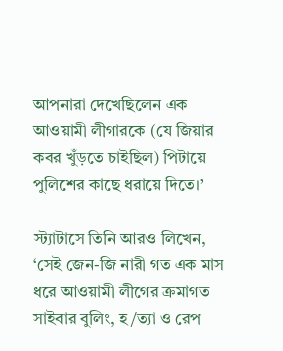আপনারা দেখেছিলেন এক আওয়ামী লীগারকে (যে জিয়ার কবর খুঁড়তে চাইছিল) পিটায়ে পুলিশের কাছে ধরায়ে দিতে।’

স্ট্যাটাসে তিনি আরও লিখেন, ‘সেই জেন-জি নারী গত এক মাস ধরে আওয়ামী লীগের ক্রমাগত সাইবার বুলিং, হ/ত্যা ও রেপ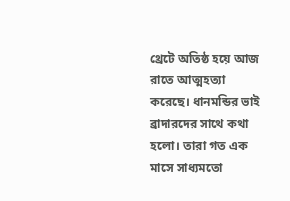থ্রেটে অতিষ্ঠ হয়ে আজ রাতে আত্মহত্যা করেছে। ধানমন্ডির ভাই ব্রাদারদের সাথে কথা হলো। তারা গত এক মাসে সাধ্যমতো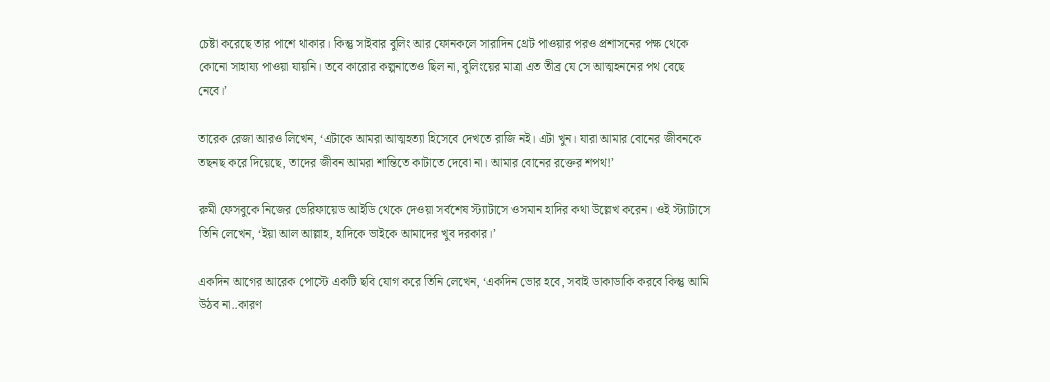চেষ্টা করেছে তার পাশে থাকার। কিন্তু সাইবার বুলিং আর ফোনকলে সারাদিন থ্রেট পাওয়ার পরও প্রশাসনের পক্ষ থেকে কোনো সাহায্য পাওয়া যায়নি। তবে কারোর কল্পনাতেও ছিল না, বুলিংয়ের মাত্রা এত তীব্র যে সে আত্মহননের পথ বেছে নেবে।’

তারেক রেজা আরও লিখেন, ‘এটাকে আমরা আত্মহত্যা হিসেবে দেখতে রাজি নই। এটা খুন। যারা আমার বোনের জীবনকে তছনছ করে দিয়েছে, তাদের জীবন আমরা শান্তিতে কাটাতে দেবো না। আমার বোনের রক্তের শপথ!’

রুমী ফেসবুকে নিজের ভেরিফায়েড আইডি থেকে দেওয়া সর্বশেষ স্ট্যাটাসে ওসমান হাদির কথা উল্লেখ করেন। ওই স্ট্যাটাসে তিনি লেখেন, ‘ইয়া আল আল্লাহ, হাদিকে ভাইকে আমাদের খুব দরকার।’

একদিন আগের আরেক পোস্টে একটি ছবি যোগ করে তিনি লেখেন, ‘একদিন ভোর হবে, সবাই ডাকাডাকি করবে কিন্তু আমি উঠব না..কারণ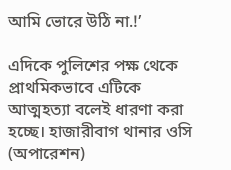আমি ভোরে উঠি না.!’

এদিকে পুলিশের পক্ষ থেকে প্রাথমিকভাবে এটিকে আত্মহত্যা বলেই ধারণা করা হচ্ছে। হাজারীবাগ থানার ওসি (অপারেশন)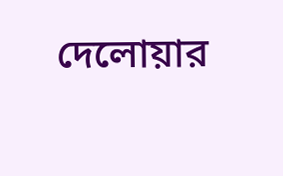দেলোয়ার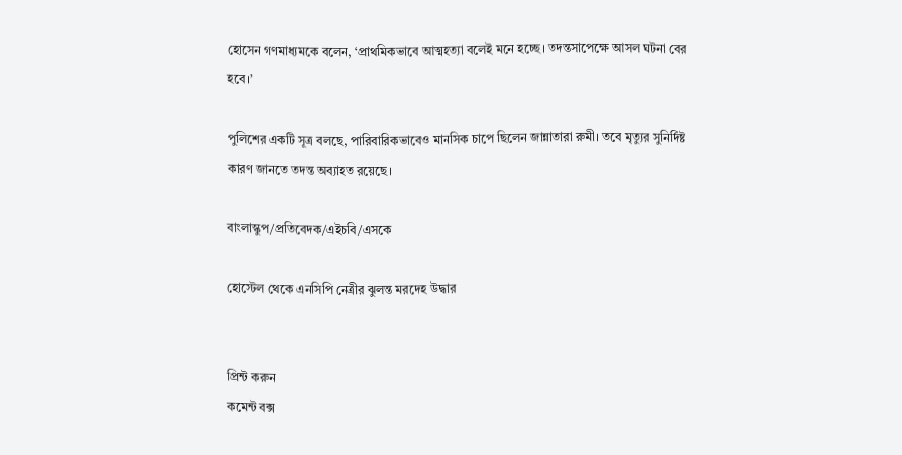হোসেন গণমাধ্যমকে বলেন, ‘প্রাথমিকভাবে আত্মহত্যা বলেই মনে হচ্ছে। তদন্তসাপেক্ষে আসল ঘটনা বের হবে।’

পুলিশের একটি সূত্র বলছে, পারিবারিকভাবেও মানসিক চাপে ছিলেন জান্নাতারা রুমী। তবে মৃত্যুর সুনির্দিষ্ট কারণ জানতে তদন্ত অব্যাহত রয়েছে।

বাংলাস্কুপ/প্রতিবেদক/এইচবি/এসকে

হোস্টেল থেকে এনসিপি নেত্রীর ঝুলন্ত মরদেহ উদ্ধার


প্রিন্ট করুন
কমেন্ট বক্স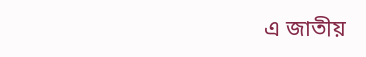এ জাতীয়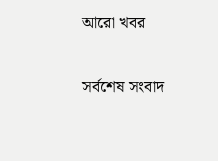আরো খবর

সর্বশেষ সংবাদ